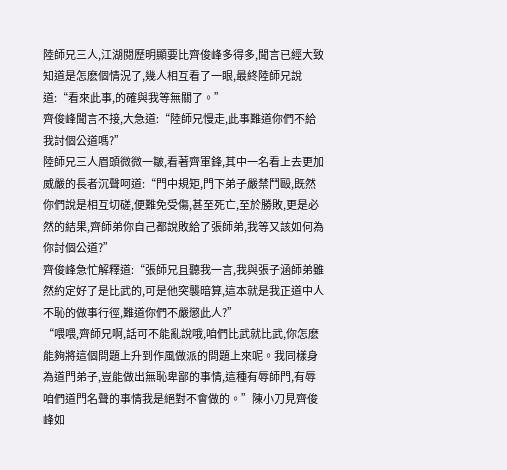陸師兄三人,江湖閱歷明顯要比齊俊峰多得多,聞言已經大致知道是怎麽個情況了,幾人相互看了一眼,最終陸師兄說道:“看來此事,的確與我等無關了。”
齊俊峰聞言不接,大急道:“陸師兄慢走,此事難道你們不給我討個公道嗎?”
陸師兄三人眉頭微微一皺,看著齊軍鋒,其中一名看上去更加威嚴的長者沉聲呵道:“門中規矩,門下弟子嚴禁鬥毆,既然你們說是相互切磋,便難免受傷,甚至死亡,至於勝敗,更是必然的結果,齊師弟你自己都說敗給了張師弟,我等又該如何為你討個公道?”
齊俊峰急忙解釋道:“張師兄且聽我一言,我與張子涵師弟雖然約定好了是比武的,可是他突襲暗算,這本就是我正道中人不恥的做事行徑,難道你們不嚴懲此人?”
“喂喂,齊師兄啊,話可不能亂說哦,咱們比武就比武,你怎麽能夠將這個問題上升到作風做派的問題上來呢。我同樣身為道門弟子,豈能做出無恥卑鄙的事情,這種有辱師門,有辱咱們道門名聲的事情我是絕對不會做的。”陳小刀見齊俊峰如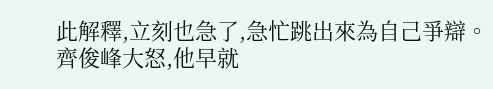此解釋,立刻也急了,急忙跳出來為自己爭辯。
齊俊峰大怒,他早就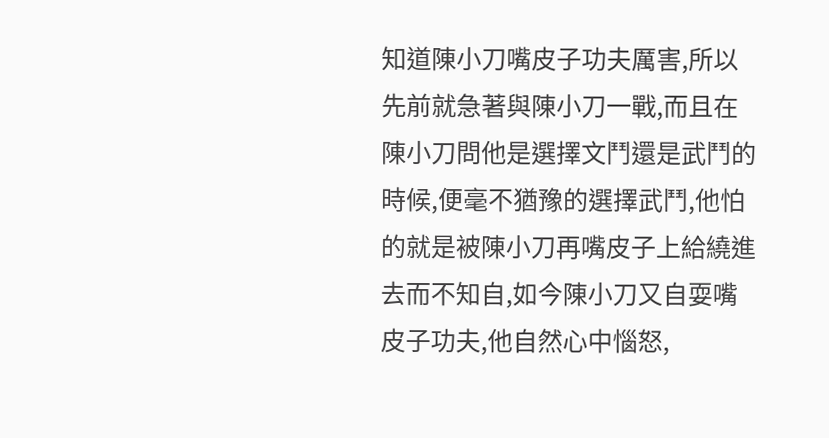知道陳小刀嘴皮子功夫厲害,所以先前就急著與陳小刀一戰,而且在陳小刀問他是選擇文鬥還是武鬥的時候,便毫不猶豫的選擇武鬥,他怕的就是被陳小刀再嘴皮子上給繞進去而不知自,如今陳小刀又自耍嘴皮子功夫,他自然心中惱怒,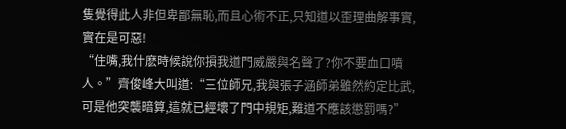隻覺得此人非但卑鄙無恥,而且心術不正,只知道以歪理曲解事實,實在是可惡!
“住嘴,我什麽時候說你損我道門威嚴與名聲了?你不要血口噴人。”齊俊峰大叫道:“三位師兄,我與張子涵師弟雖然約定比武,可是他突襲暗算,這就已經壞了門中規矩,難道不應該懲罰嗎?”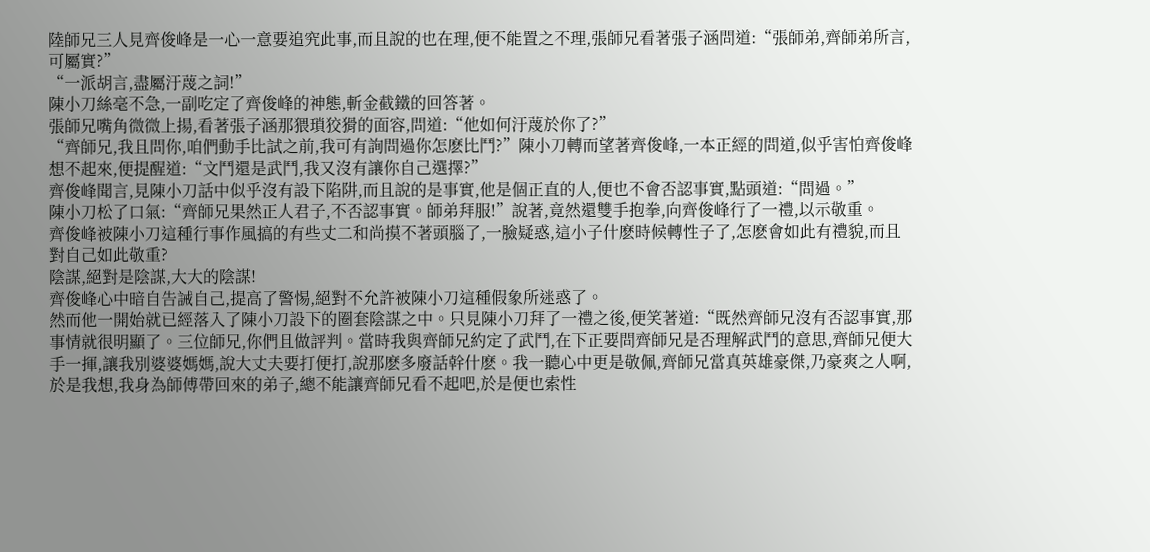陸師兄三人見齊俊峰是一心一意要追究此事,而且說的也在理,便不能置之不理,張師兄看著張子涵問道:“張師弟,齊師弟所言,可屬實?”
“一派胡言,盡屬汙蔑之詞!”
陳小刀絲毫不急,一副吃定了齊俊峰的神態,斬金截鐵的回答著。
張師兄嘴角微微上揚,看著張子涵那猥瑣狡猾的面容,問道:“他如何汙蔑於你了?”
“齊師兄,我且問你,咱們動手比試之前,我可有詢問過你怎麽比鬥?”陳小刀轉而望著齊俊峰,一本正經的問道,似乎害怕齊俊峰想不起來,便提醒道:“文鬥還是武鬥,我又沒有讓你自己選擇?”
齊俊峰聞言,見陳小刀話中似乎沒有設下陷阱,而且說的是事實,他是個正直的人,便也不會否認事實,點頭道:“問過。”
陳小刀松了口氣:“齊師兄果然正人君子,不否認事實。師弟拜服!”說著,竟然還雙手抱拳,向齊俊峰行了一禮,以示敬重。
齊俊峰被陳小刀這種行事作風搞的有些丈二和尚摸不著頭腦了,一臉疑惑,這小子什麽時候轉性子了,怎麽會如此有禮貌,而且對自己如此敬重?
陰謀,絕對是陰謀,大大的陰謀!
齊俊峰心中暗自告誡自己,提高了警惕,絕對不允許被陳小刀這種假象所迷惑了。
然而他一開始就已經落入了陳小刀設下的圈套陰謀之中。只見陳小刀拜了一禮之後,便笑著道:“既然齊師兄沒有否認事實,那事情就很明顯了。三位師兄,你們且做評判。當時我與齊師兄約定了武鬥,在下正要問齊師兄是否理解武鬥的意思,齊師兄便大手一揮,讓我別婆婆媽媽,說大丈夫要打便打,說那麽多廢話幹什麽。我一聽心中更是敬佩,齊師兄當真英雄豪傑,乃豪爽之人啊,於是我想,我身為師傅帶回來的弟子,總不能讓齊師兄看不起吧,於是便也索性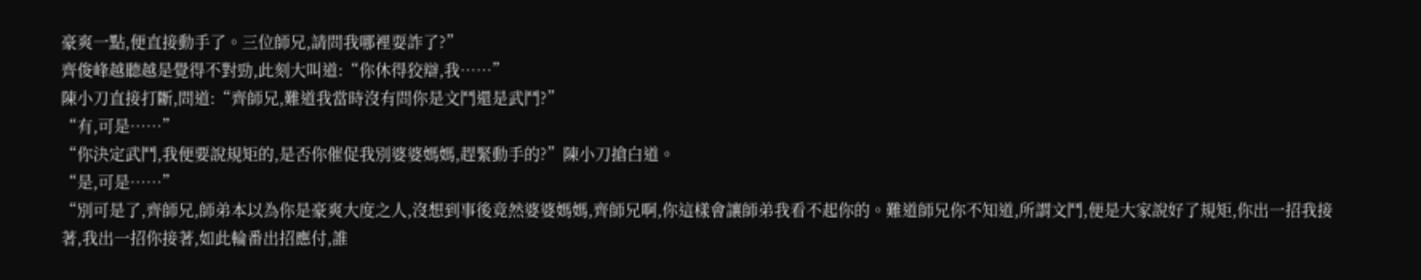豪爽一點,便直接動手了。三位師兄,請問我哪裡耍詐了?”
齊俊峰越聽越是覺得不對勁,此刻大叫道:“你休得狡辯,我……”
陳小刀直接打斷,問道:“齊師兄,難道我當時沒有問你是文鬥還是武鬥?”
“有,可是……”
“你決定武鬥,我便要說規矩的,是否你催促我別婆婆媽媽,趕緊動手的?”陳小刀搶白道。
“是,可是……”
“別可是了,齊師兄,師弟本以為你是豪爽大度之人,沒想到事後竟然婆婆媽媽,齊師兄啊,你這樣會讓師弟我看不起你的。難道師兄你不知道,所謂文鬥,便是大家說好了規矩,你出一招我接著,我出一招你接著,如此輪番出招應付,誰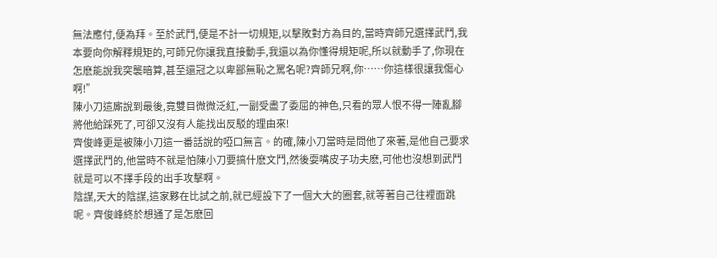無法應付,便為拜。至於武鬥,便是不計一切規矩,以擊敗對方為目的,當時齊師兄選擇武鬥,我本要向你解釋規矩的,可師兄你讓我直接動手,我還以為你懂得規矩呢,所以就動手了,你現在怎麽能說我突襲暗算,甚至還冠之以卑鄙無恥之罵名呢?齊師兄啊,你……你這樣很讓我傷心啊!”
陳小刀這廝說到最後,竟雙目微微泛紅,一副受盡了委屈的神色,只看的眾人恨不得一陣亂腳將他給踩死了,可卻又沒有人能找出反駁的理由來!
齊俊峰更是被陳小刀這一番話說的啞口無言。的確,陳小刀當時是問他了來著,是他自己要求選擇武鬥的,他當時不就是怕陳小刀要搞什麽文鬥,然後耍嘴皮子功夫麽,可他也沒想到武鬥就是可以不擇手段的出手攻擊啊。
陰謀,天大的陰謀,這家夥在比試之前,就已經設下了一個大大的圈套,就等著自己往裡面跳呢。齊俊峰終於想通了是怎麽回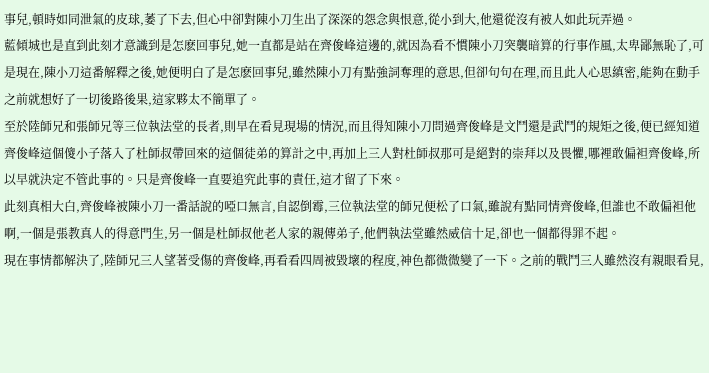事兒,頓時如同泄氣的皮球,萎了下去,但心中卻對陳小刀生出了深深的怨念與恨意,從小到大,他還從沒有被人如此玩弄過。
藍傾城也是直到此刻才意識到是怎麽回事兒,她一直都是站在齊俊峰這邊的,就因為看不慣陳小刀突襲暗算的行事作風,太卑鄙無恥了,可是現在,陳小刀這番解釋之後,她便明白了是怎麽回事兒,雖然陳小刀有點強詞奪理的意思,但卻句句在理,而且此人心思縝密,能夠在動手之前就想好了一切後路後果,這家夥太不簡單了。
至於陸師兄和張師兄等三位執法堂的長者,則早在看見現場的情況,而且得知陳小刀問過齊俊峰是文鬥還是武鬥的規矩之後,便已經知道齊俊峰這個傻小子落入了杜師叔帶回來的這個徒弟的算計之中,再加上三人對杜師叔那可是絕對的崇拜以及畏懼,哪裡敢偏袒齊俊峰,所以早就決定不管此事的。只是齊俊峰一直要追究此事的責任,這才留了下來。
此刻真相大白,齊俊峰被陳小刀一番話說的啞口無言,自認倒霉,三位執法堂的師兄便松了口氣,雖說有點同情齊俊峰,但誰也不敢偏袒他啊,一個是張教真人的得意門生,另一個是杜師叔他老人家的親傳弟子,他們執法堂雖然威信十足,卻也一個都得罪不起。
現在事情都解決了,陸師兄三人望著受傷的齊俊峰,再看看四周被毀壞的程度,神色都微微變了一下。之前的戰鬥三人雖然沒有親眼看見,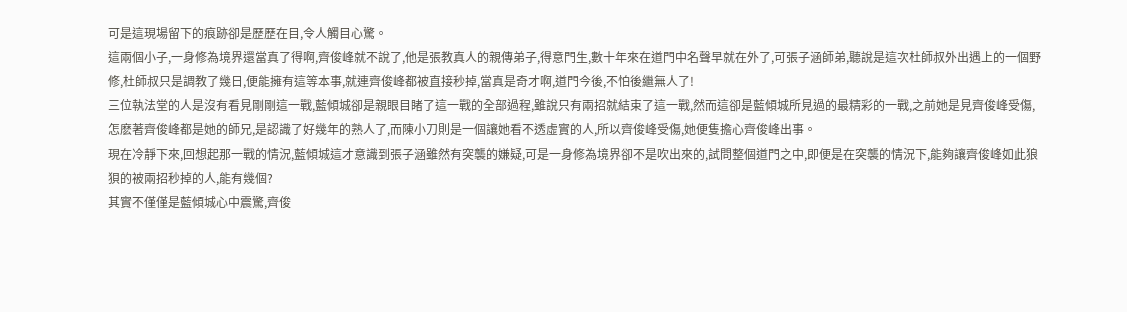可是這現場留下的痕跡卻是歷歷在目,令人觸目心驚。
這兩個小子,一身修為境界還當真了得啊,齊俊峰就不說了,他是張教真人的親傳弟子,得意門生,數十年來在道門中名聲早就在外了,可張子涵師弟,聽說是這次杜師叔外出遇上的一個野修,杜師叔只是調教了幾日,便能擁有這等本事,就連齊俊峰都被直接秒掉,當真是奇才啊,道門今後,不怕後繼無人了!
三位執法堂的人是沒有看見剛剛這一戰,藍傾城卻是親眼目睹了這一戰的全部過程,雖說只有兩招就結束了這一戰,然而這卻是藍傾城所見過的最精彩的一戰,之前她是見齊俊峰受傷,怎麽著齊俊峰都是她的師兄,是認識了好幾年的熟人了,而陳小刀則是一個讓她看不透虛實的人,所以齊俊峰受傷,她便隻擔心齊俊峰出事。
現在冷靜下來,回想起那一戰的情況,藍傾城這才意識到張子涵雖然有突襲的嫌疑,可是一身修為境界卻不是吹出來的,試問整個道門之中,即便是在突襲的情況下,能夠讓齊俊峰如此狼狽的被兩招秒掉的人,能有幾個?
其實不僅僅是藍傾城心中震驚,齊俊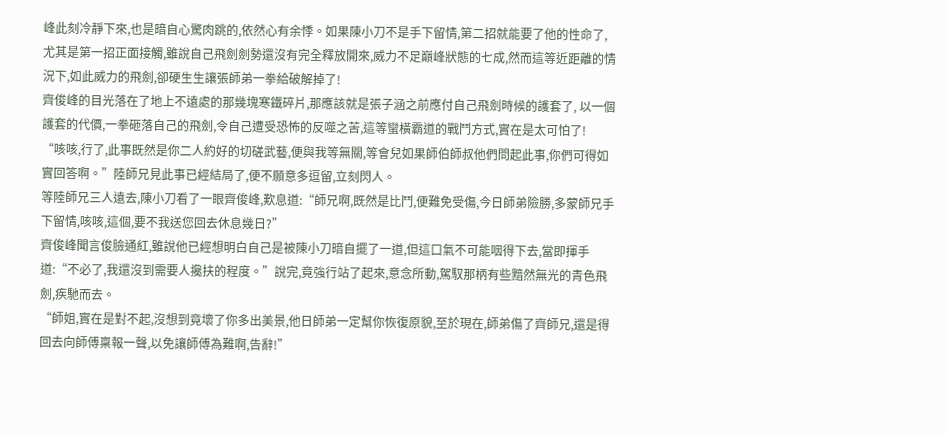峰此刻冷靜下來,也是暗自心驚肉跳的,依然心有余悸。如果陳小刀不是手下留情,第二招就能要了他的性命了,尤其是第一招正面接觸,雖說自己飛劍劍勢還沒有完全釋放開來,威力不足巔峰狀態的七成,然而這等近距離的情況下,如此威力的飛劍,卻硬生生讓張師弟一拳給破解掉了!
齊俊峰的目光落在了地上不遠處的那幾塊寒鐵碎片,那應該就是張子涵之前應付自己飛劍時候的護套了, 以一個護套的代價,一拳砸落自己的飛劍,令自己遭受恐怖的反噬之苦,這等蠻橫霸道的戰鬥方式,實在是太可怕了!
“咳咳,行了,此事既然是你二人約好的切磋武藝,便與我等無關,等會兒如果師伯師叔他們問起此事,你們可得如實回答啊。”陸師兄見此事已經結局了,便不願意多逗留,立刻閃人。
等陸師兄三人遠去,陳小刀看了一眼齊俊峰,歎息道:“師兄啊,既然是比鬥,便難免受傷,今日師弟險勝,多蒙師兄手下留情,咳咳,這個,要不我送您回去休息幾日?”
齊俊峰聞言俊臉通紅,雖說他已經想明白自己是被陳小刀暗自擺了一道,但這口氣不可能咽得下去,當即揮手道:“不必了,我還沒到需要人攙扶的程度。”說完,竟強行站了起來,意念所動,駕馭那柄有些黯然無光的青色飛劍,疾馳而去。
“師姐,實在是對不起,沒想到竟壞了你多出美景,他日師弟一定幫你恢復原貌,至於現在,師弟傷了齊師兄,還是得回去向師傅稟報一聲,以免讓師傅為難啊,告辭!”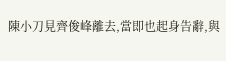陳小刀見齊俊峰離去,當即也起身告辭,與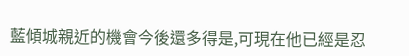藍傾城親近的機會今後還多得是,可現在他已經是忍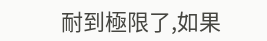耐到極限了,如果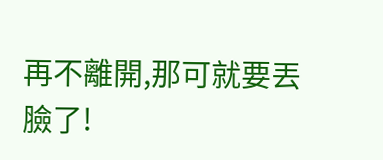再不離開,那可就要丟臉了!